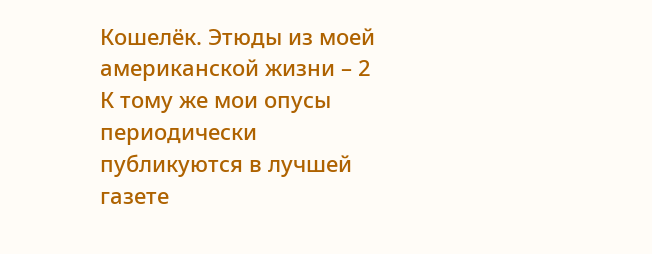Кошелёк. Этюды из моей американской жизни – 2
К тому же мои опусы периодически публикуются в лучшей газете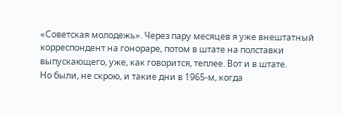«Советская молодежь». Через пару месяцев я уже внештатный корреспондент на гонораре, потом в штате на полставки выпускающего, уже, как говорится, теплее. Вот и в штате.
Но были, не скрою, и такие дни в 1965-м, когда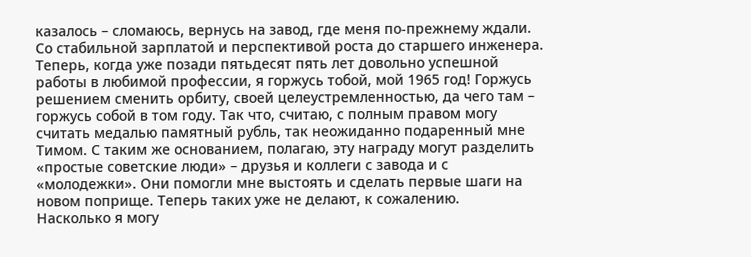казалось – сломаюсь, вернусь на завод, где меня по-прежнему ждали. Со стабильной зарплатой и перспективой роста до старшего инженера.
Теперь, когда уже позади пятьдесят пять лет довольно успешной работы в любимой профессии, я горжусь тобой, мой 1965 год! Горжусь решением сменить орбиту, своей целеустремленностью, да чего там – горжусь собой в том году. Так что, считаю, с полным правом могу считать медалью памятный рубль, так неожиданно подаренный мне Тимом. С таким же основанием, полагаю, эту награду могут разделить «простые советские люди» – друзья и коллеги с завода и с «молодежки». Они помогли мне выстоять и сделать первые шаги на новом поприще. Теперь таких уже не делают, к сожалению.
Насколько я могу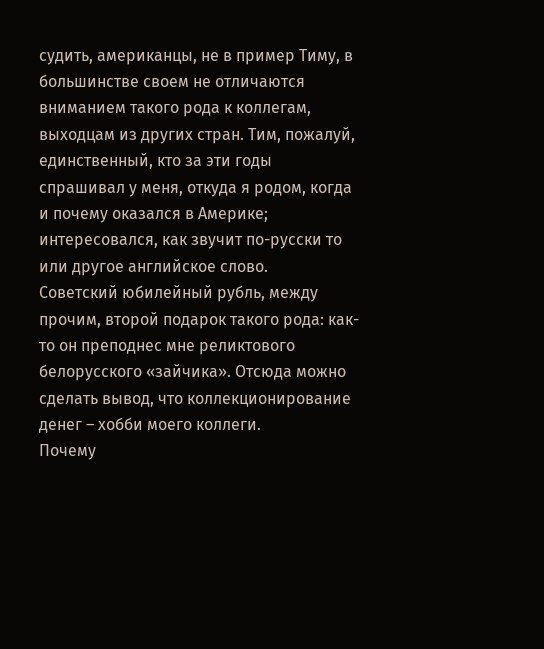судить, американцы, не в пример Тиму, в большинстве своем не отличаются вниманием такого рода к коллегам, выходцам из других стран. Тим, пожалуй, единственный, кто за эти годы спрашивал у меня, откуда я родом, когда и почему оказался в Америке; интересовался, как звучит по-русски то или другое английское слово.
Советский юбилейный рубль, между прочим, второй подарок такого рода: как-то он преподнес мне реликтового белорусского «зайчика». Отсюда можно сделать вывод, что коллекционирование денег – хобби моего коллеги.
Почему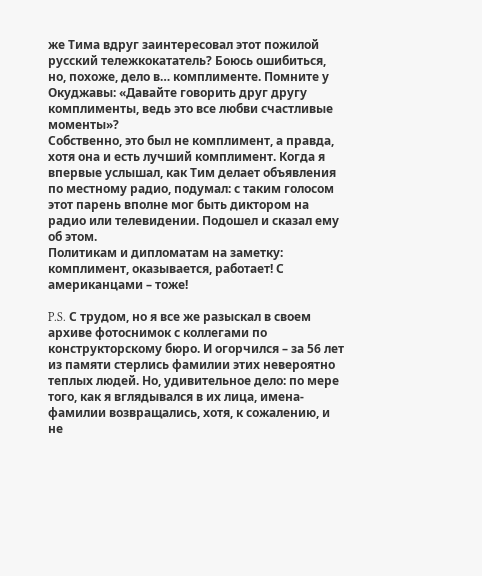же Тима вдруг заинтересовал этот пожилой русский тележкокататель? Боюсь ошибиться, но, похоже, дело в… комплименте. Помните у Окуджавы: «Давайте говорить друг другу комплименты, ведь это все любви счастливые моменты»?
Собственно, это был не комплимент, а правда, хотя она и есть лучший комплимент. Когда я впервые услышал, как Тим делает объявления по местному радио, подумал: с таким голосом этот парень вполне мог быть диктором на радио или телевидении. Подошел и сказал ему об этом.
Политикам и дипломатам на заметку: комплимент, оказывается, работает! С американцами – тоже!

P.S. С трудом, но я все же разыскал в своем архиве фотоснимок с коллегами по конструкторскому бюро. И огорчился – за 56 лет из памяти стерлись фамилии этих невероятно теплых людей. Но, удивительное дело: по мере того, как я вглядывался в их лица, имена-фамилии возвращались, хотя, к сожалению, и не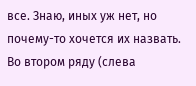все. Знаю, иных уж нет, но почему-то хочется их назвать. Во втором ряду (слева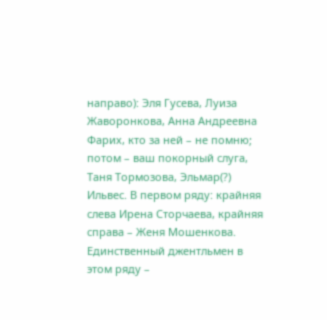направо): Эля Гусева, Луиза Жаворонкова, Анна Андреевна Фарих, кто за ней – не помню; потом – ваш покорный слуга, Таня Тормозова, Эльмар(?) Ильвес. В первом ряду: крайняя слева Ирена Сторчаева, крайняя справа – Женя Мошенкова. Единственный джентльмен в этом ряду –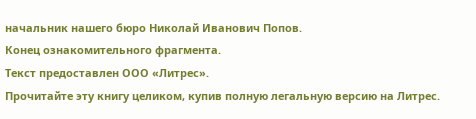начальник нашего бюро Николай Иванович Попов.
Конец ознакомительного фрагмента.
Текст предоставлен ООО «Литрес».
Прочитайте эту книгу целиком, купив полную легальную версию на Литрес.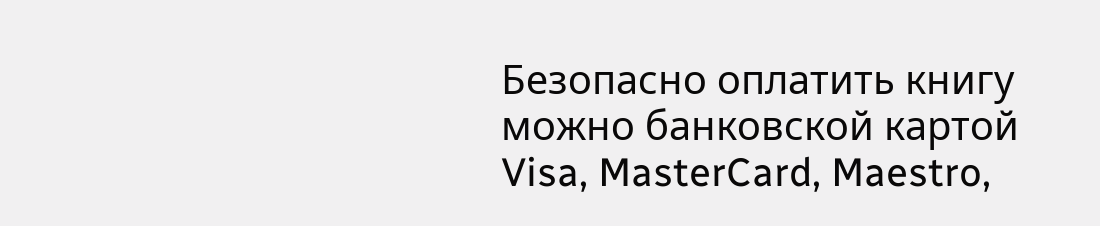Безопасно оплатить книгу можно банковской картой Visa, MasterCard, Maestro,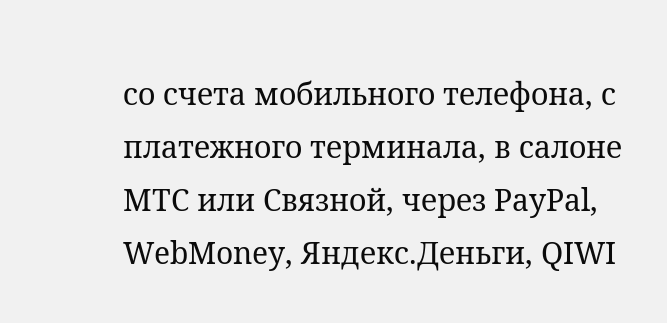со счета мобильного телефона, с платежного терминала, в салоне МТС или Связной, через PayPal, WebMoney, Яндекс.Деньги, QIWI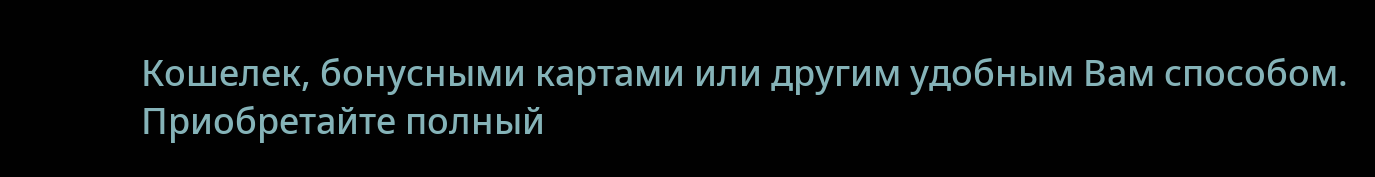Кошелек, бонусными картами или другим удобным Вам способом.
Приобретайте полный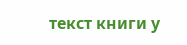текст книги у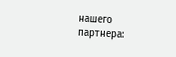нашего партнера: